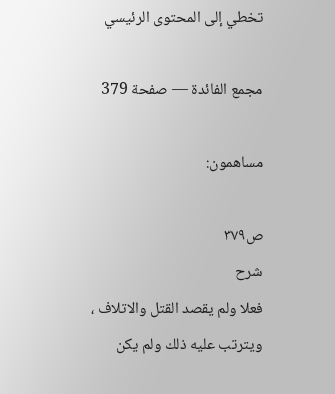تخطي إلى المحتوى الرئيسي

مجمع الفائدة — صفحة 379

مساهمون:

ص٣٧٩
شرح
فعلا ولم يقصد القتل والاتلاف ، ويترتب عليه ذلك ولم يكن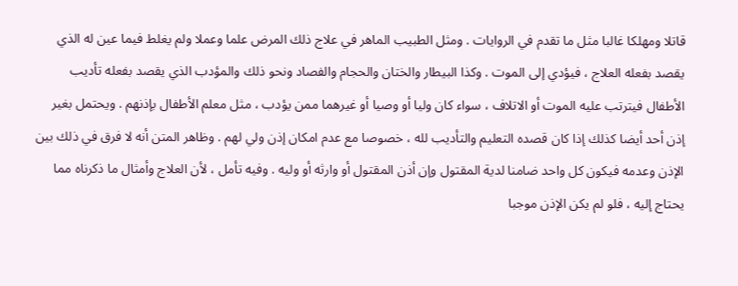قاتلا ومهلكا غالبا مثل ما تقدم في الروايات . ومثل الطبيب الماهر في علاج ذلك المرض علما وعملا ولم يغلط فيما عين له الذي يقصد بفعله العلاج ، فيؤدي إلى الموت . وكذا البيطار والختان والحجام والفصاد ونحو ذلك والمؤدب الذي يقصد بفعله تأديب الأطفال فيترتب عليه الموت أو الاتلاف ، سواء كان وليا أو وصيا أو غيرهما ممن يؤدب ، مثل معلم الأطفال بإذنهم . ويحتمل بغير إذن أحد أيضا كذلك إذا كان قصده التعليم والتأديب لله ، خصوصا مع عدم امكان إذن ولي لهم . وظاهر المتن أنه لا فرق في ذلك بين الإذن وعدمه فيكون كل واحد ضامنا لدية المقتول وإن أذن المقتول أو وارثه أو وليه . وفيه تأمل ، لأن العلاج وأمثال ما ذكرناه مما يحتاج إليه ، فلو لم يكن الإذن موجبا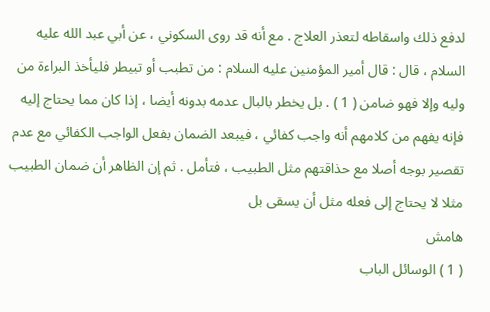لدفع ذلك واسقاطه لتعذر العلاج . مع أنه قد روى السكوني ، عن أبي عبد الله عليه السلام ، قال : قال أمير المؤمنين عليه السلام : من تطبب أو تبيطر فليأخذ البراءة من وليه وإلا فهو ضامن ( 1 ) . بل يخطر بالبال عدمه بدونه أيضا ، إذا كان مما يحتاج إليه فإنه يفهم من كلامهم أنه واجب كفائي ، فيبعد الضمان بفعل الواجب الكفائي مع عدم تقصير بوجه أصلا مع حذاقتهم مثل الطبيب ، فتأمل . ثم إن الظاهر أن ضمان الطبيب مثلا لا يحتاج إلى فعله مثل أن يسقى بل
هامش
( 1 ) الوسائل الباب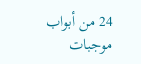24 من أبواب موجبات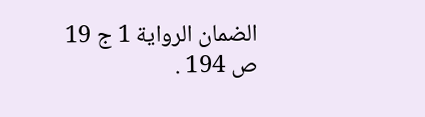الضمان الرواية 1 ج 19 ص 194 .